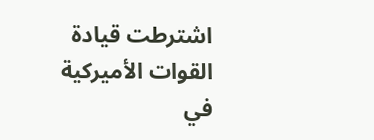اشترطت قيادة القوات الأميركية في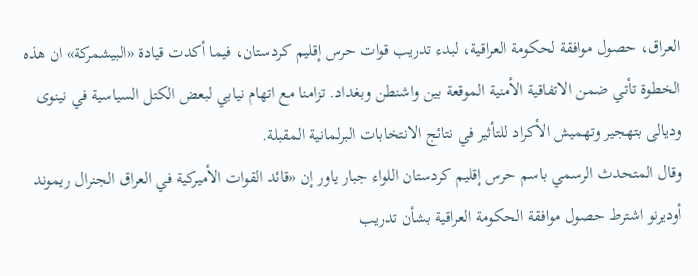العراق، حصول موافقة لحكومة العراقية، لبدء تدريب قوات حرس إقليم كردستان، فيما أكدت قيادة «البيشمركة» ان هذه الخطوة تأتي ضمن الاتفاقية الأمنية الموقعة بين واشنطن وبغداد. تزامنا مع اتهام نيابي لبعض الكتل السياسية في نينوى وديالى بتهجير وتهميش الأكراد للتأثير في نتائج الانتخابات البرلمانية المقبلة.
وقال المتحدث الرسمي باسم حرس إقليم كردستان اللواء جبار ياور إن «قائد القوات الأميركية في العراق الجنرال ريموند أوديرنو اشترط حصول موافقة الحكومة العراقية بشأن تدريب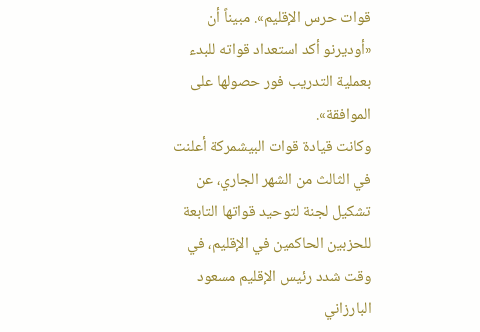قوات حرس الإقليم». مبيناً أن «أوديرنو أكد استعداد قواته للبدء بعملية التدريب فور حصولها على الموافقة».
وكانت قيادة قوات البيشمركة أعلنت في الثالث من الشهر الجاري، عن تشكيل لجنة لتوحيد قواتها التابعة للحزبين الحاكمين في الإقليم، في وقت شدد رئيس الإقليم مسعود البارزاني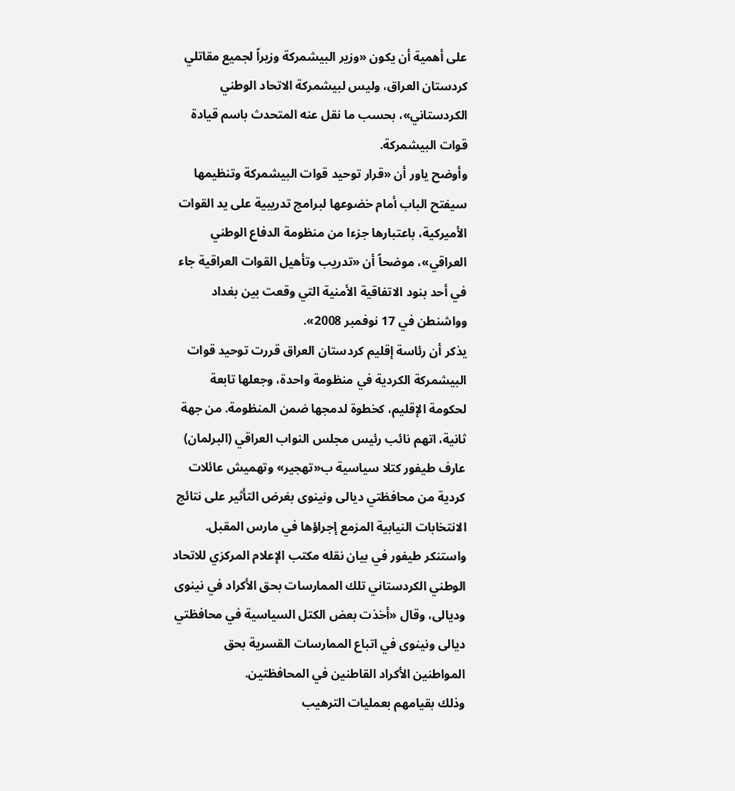على أهمية أن يكون «وزير البيشمركة وزيراً لجميع مقاتلي كردستان العراق، وليس لبيشمركة الاتحاد الوطني الكردستاني»، بحسب ما نقل عنه المتحدث باسم قيادة قوات البيشمركة.
وأوضح ياور أن «قرار توحيد قوات البيشمركة وتنظيمها سيفتح الباب أمام خضوعها لبرامج تدريبية على يد القوات الأميركية، باعتبارها جزءا من منظومة الدفاع الوطني العراقي»، موضحاً أن «تدريب وتأهيل القوات العراقية جاء في أحد بنود الاتفاقية الأمنية التي وقعت بين بغداد وواشنطن في 17 نوفمبر 2008».
يذكر أن رئاسة إقليم كردستان العراق قررت توحيد قوات البيشمركة الكردية في منظومة واحدة، وجعلها تابعة لحكومة الإقليم، كخطوة لدمجها ضمن المنظومة. من جهة ثانية، اتهم نائب رئيس مجلس النواب العراقي (البرلمان) عارف طيفور كتلا سياسية ب«تهجير» وتهميش عائلات كردية من محافظتي ديالى ونينوى بغرض التأثير على نتائج الانتخابات النيابية المزمع إجراؤها في مارس المقبل.
واستنكر طيفور في بيان نقله مكتب الإعلام المركزي للاتحاد الوطني الكردستاني تلك الممارسات بحق الأكراد في نينوى وديالى، وقال «أخذت بعض الكتل السياسية في محافظتي ديالى ونينوى في اتباع الممارسات القسرية بحق المواطنين الأكراد القاطنين في المحافظتين.
وذلك بقيامهم بعمليات الترهيب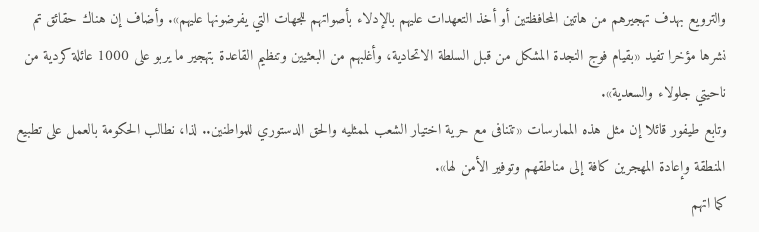والترويع بهدف تهجيرهم من هاتين المحافظتين أو أخذ التعهدات عليهم بالإدلاء بأصواتهم للجهات التي يفرضونها عليهم». وأضاف إن هناك حقائق تم نشرها مؤخرا تفيد «بقيام فوج النجدة المشكل من قبل السلطة الاتحادية، وأغلبهم من البعثيين وتنظيم القاعدة بتهجير ما يربو على 1000 عائلة كردية من ناحيتي جلولاء والسعدية».
وتابع طيفور قائلا إن مثل هذه الممارسات «تتنافى مع حرية اختيار الشعب لممثليه والحق الدستوري للمواطنين.. لذا، نطالب الحكومة بالعمل على تطبيع المنطقة وإعادة المهجرين كافة إلى مناطقهم وتوفير الأمن لها».
كما اتهم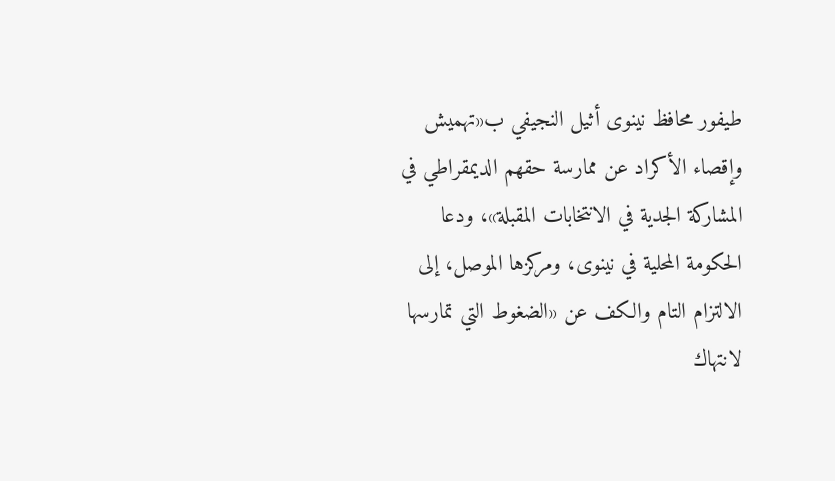طيفور محافظ نينوى أثيل النجيفي ب«تهميش وإقصاء الأكراد عن ممارسة حقهم الديمقراطي في المشاركة الجدية في الانتخابات المقبلة»، ودعا الحكومة المحلية في نينوى، ومركزها الموصل، إلى الالتزام التام والكف عن «الضغوط التي تمارسها لانتهاك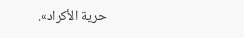حرية الأكراد».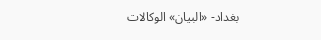بغداد- «البيان» الوكالات